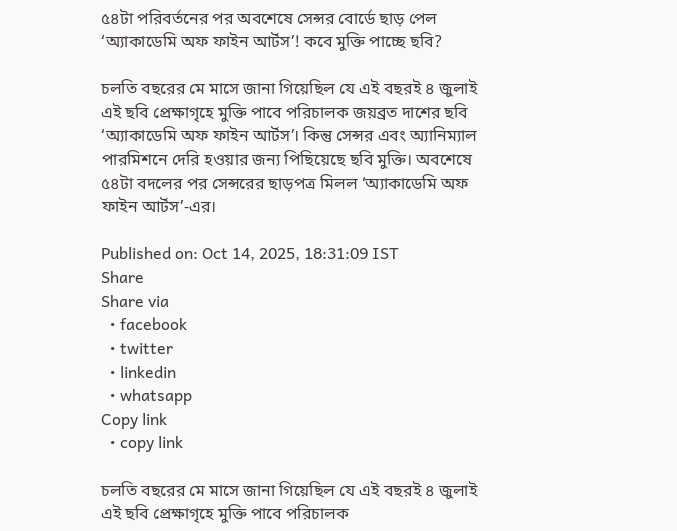৫৪টা পরিবর্তনের পর অবশেষে সেন্সর বোর্ডে ছাড় পেল ‘অ্যাকাডেমি অফ ফাইন আর্টস’! কবে মুক্তি পাচ্ছে ছবি?

চলতি বছরের মে মাসে জানা গিয়েছিল যে এই বছরই ৪ জুলাই এই ছবি প্রেক্ষাগৃহে মুক্তি পাবে পরিচালক জয়ব্রত দাশের ছবি ‘অ্যাকাডেমি অফ ফাইন আর্টস’। কিন্তু সেন্সর এবং অ্যানিম্যাল পারমিশনে দেরি হওয়ার জন্য পিছিয়েছে ছবি মুক্তি। অবশেষে ৫৪টা বদলের পর সেন্সরের ছাড়পত্র মিলল ‘অ্যাকাডেমি অফ ফাইন আর্টস’-এর।

Published on: Oct 14, 2025, 18:31:09 IST
Share
Share via
  • facebook
  • twitter
  • linkedin
  • whatsapp
Copy link
  • copy link

চলতি বছরের মে মাসে জানা গিয়েছিল যে এই বছরই ৪ জুলাই এই ছবি প্রেক্ষাগৃহে মুক্তি পাবে পরিচালক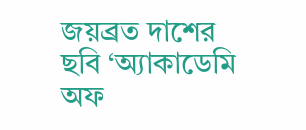জয়ব্রত দাশের ছবি ‘অ্যাকাডেমি অফ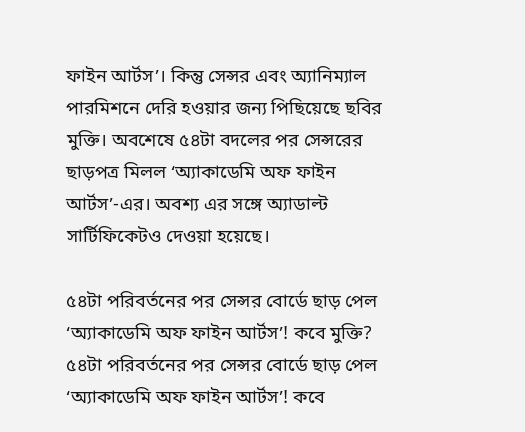ফাইন আর্টস’। কিন্তু সেন্সর এবং অ্যানিম্যাল পারমিশনে দেরি হওয়ার জন্য পিছিয়েছে ছবির মুক্তি। অবশেষে ৫৪টা বদলের পর সেন্সরের ছাড়পত্র মিলল ‘অ্যাকাডেমি অফ ফাইন আর্টস’-এর। অবশ্য এর সঙ্গে অ্যাডাল্ট সার্টিফিকেটও দেওয়া হয়েছে।

৫৪টা পরিবর্তনের পর সেন্সর বোর্ডে ছাড় পেল ‘অ্যাকাডেমি অফ ফাইন আর্টস’! কবে মুক্তি?
৫৪টা পরিবর্তনের পর সেন্সর বোর্ডে ছাড় পেল ‘অ্যাকাডেমি অফ ফাইন আর্টস’! কবে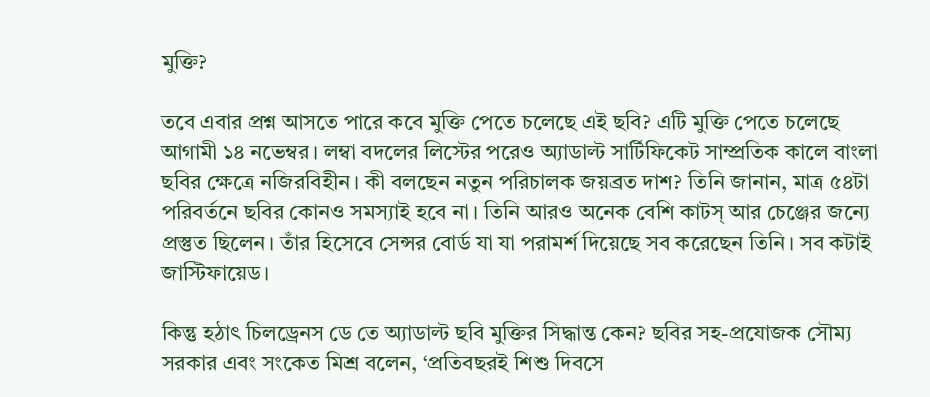মুক্তি?

তবে এবার প্রশ্ন আসতে পারে কবে মুক্তি পেতে চলেছে এই ছবি? এটি মুক্তি পেতে চলেছে আগামী ১৪ নভেম্বর। লম্বা বদলের লিস্টের পরেও অ্যাডাল্ট সার্টিফিকেট সাম্প্রতিক কালে বাংলা ছবির ক্ষেত্রে নজিরবিহীন। কী বলছেন নতুন পরিচালক জয়ব্রত দাশ? তিনি জানান, মাত্র ৫৪টা পরিবর্তনে ছবির কোনও সমস্যাই হবে না। তিনি আরও অনেক বেশি কাটস্ আর চেঞ্জের জন্যে প্রস্তুত ছিলেন। তাঁর হিসেবে সেন্সর বোর্ড যা যা পরামর্শ দিয়েছে সব করেছেন তিনি। সব কটাই জাস্টিফায়েড।

কিন্তু হঠাৎ চিলড্রেনস ডে তে অ্যাডাল্ট ছবি মুক্তির সিদ্ধান্ত কেন? ছবির সহ-প্রযোজক সৌম্য সরকার এবং সংকেত মিশ্র বলেন, ‘প্রতিবছরই শিশু দিবসে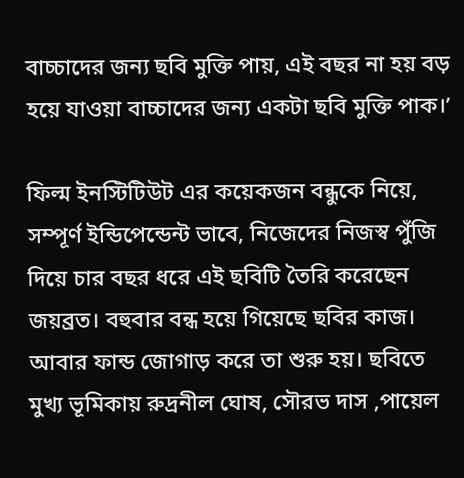বাচ্চাদের জন্য ছবি মুক্তি পায়, এই বছর না হয় বড় হয়ে যাওয়া বাচ্চাদের জন্য একটা ছবি মুক্তি পাক।’

ফিল্ম ইনস্টিটিউট এর কয়েকজন বন্ধুকে নিয়ে, সম্পূর্ণ ইন্ডিপেন্ডেন্ট ভাবে, নিজেদের নিজস্ব পুঁজি দিয়ে চার বছর ধরে এই ছবিটি তৈরি করেছেন জয়ব্রত। বহুবার বন্ধ হয়ে গিয়েছে ছবির কাজ। আবার ফান্ড জোগাড় করে তা শুরু হয়। ছবিতে মুখ্য ভূমিকায় রুদ্রনীল ঘোষ, সৌরভ দাস ,পায়েল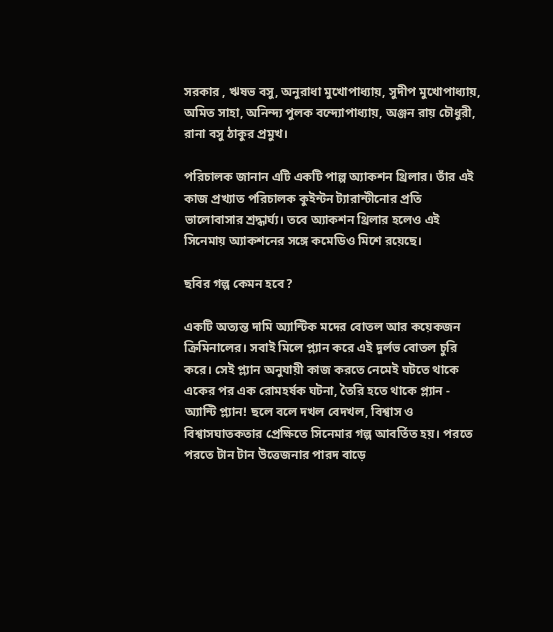সরকার , ঋষভ বসু, অনুরাধা মুখোপাধ্যায়, সুদীপ মুখোপাধ্যায়, অমিত সাহা, অনিন্দ্য পুলক বন্দ্যোপাধ্যায়, অঞ্জন রায় চৌধুরী, রানা বসু ঠাকুর প্রমুখ।

পরিচালক জানান এটি একটি পাল্প অ্যাকশন থ্রিলার। তাঁর এই কাজ প্রখ্যাত পরিচালক কুইন্টন ট্যারান্টীনোর প্রতি ভালোবাসার শ্রদ্ধার্ঘ্য। তবে অ্যাকশন থ্রিলার হলেও এই সিনেমায় অ্যাকশনের সঙ্গে কমেডিও মিশে রয়েছে।

ছবির গল্প কেমন হবে?

একটি অত্যন্ত দামি অ্যান্টিক মদের বোতল আর কয়েকজন ক্রিমিনালের। সবাই মিলে প্ল্যান করে এই দুর্লভ বোতল চুরি করে। সেই প্ল্যান অনুযায়ী কাজ করতে নেমেই ঘটতে থাকে একের পর এক রোমহর্ষক ঘটনা, তৈরি হতে থাকে প্ল্যান - অ্যান্টি প্ল্যান! ছলে বলে দখল বেদখল, বিশ্বাস ও বিশ্বাসঘাতকতার প্রেক্ষিতে সিনেমার গল্প আবর্তিত হয়। পরতে পরতে টান টান উত্তেজনার পারদ বাড়ে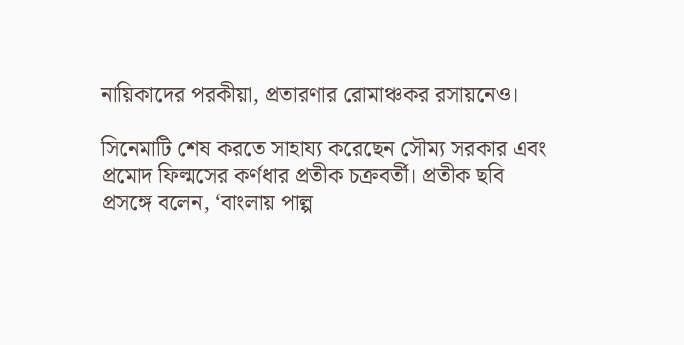নায়িকাদের পরকীয়া, প্রতারণার রোমাঞ্চকর রসায়নেও।

সিনেমাটি শেষ করতে সাহায্য করেছেন সৌম্য সরকার এবং প্রমোদ ফিল্মসের কর্ণধার প্রতীক চক্রবর্তী। প্রতীক ছবি প্রসঙ্গে বলেন, ‘বাংলায় পাল্প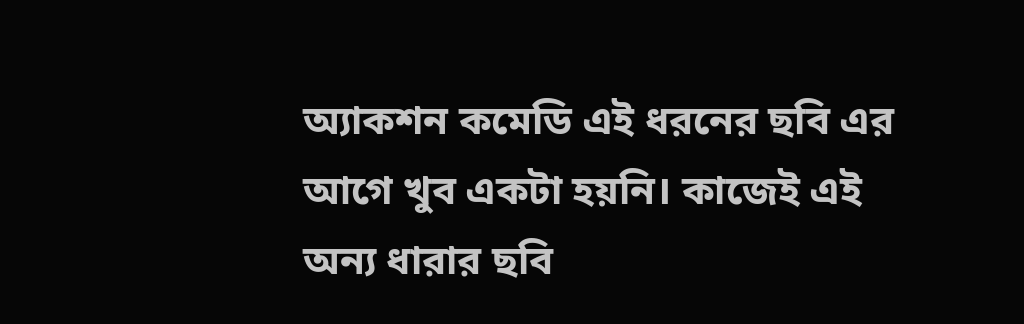অ্যাকশন কমেডি এই ধরনের ছবি এর আগে খুব একটা হয়নি। কাজেই এই অন্য ধারার ছবি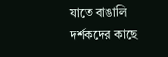যাতে বাঙালি দর্শকদের কাছে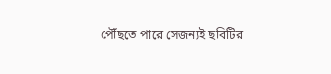পৌঁছতে পারে সেজন্যই ছবিটির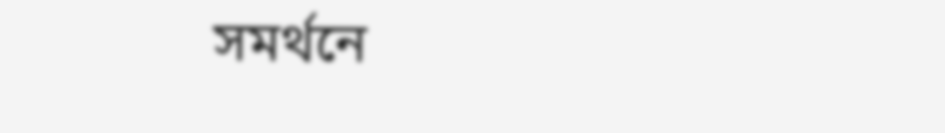সমর্থনে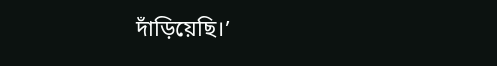দাঁড়িয়েছি।’